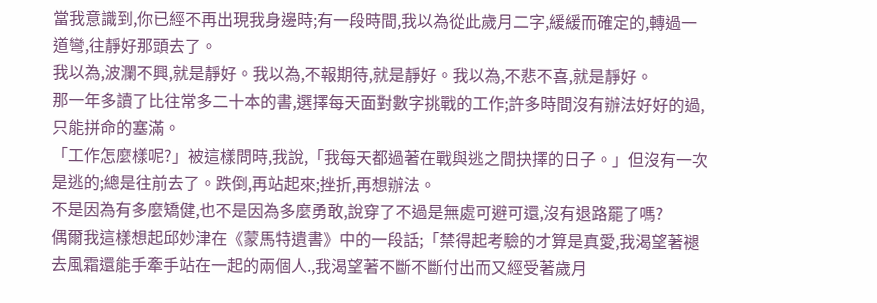當我意識到,你已經不再出現我身邊時;有一段時間,我以為從此歲月二字,緩緩而確定的,轉過一道彎,往靜好那頭去了。
我以為,波瀾不興,就是靜好。我以為,不報期待,就是靜好。我以為,不悲不喜,就是靜好。
那一年多讀了比往常多二十本的書,選擇每天面對數字挑戰的工作;許多時間沒有辦法好好的過,只能拼命的塞滿。
「工作怎麼樣呢?」被這樣問時,我說,「我每天都過著在戰與逃之間抉擇的日子。」但沒有一次是逃的;總是往前去了。跌倒,再站起來;挫折,再想辦法。
不是因為有多麼矯健,也不是因為多麼勇敢,說穿了不過是無處可避可還,沒有退路罷了嗎?
偶爾我這樣想起邱妙津在《蒙馬特遺書》中的一段話;「禁得起考驗的才算是真愛,我渴望著褪去風霜還能手牽手站在一起的兩個人.,我渴望著不斷不斷付出而又經受著歲月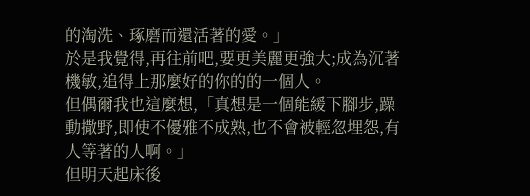的淘洗、琢磨而還活著的愛。」
於是我覺得,再往前吧,要更美麗更強大;成為沉著機敏,追得上那麼好的你的的一個人。
但偶爾我也這麼想,「真想是一個能緩下腳步,躁動撒野,即使不優雅不成熟,也不會被輕忽埋怨,有人等著的人啊。」
但明天起床後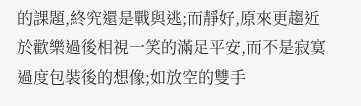的課題,終究還是戰與逃;而靜好,原來更趨近於歡樂過後相視一笑的滿足平安,而不是寂寞過度包裝後的想像;如放空的雙手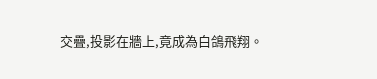交疊,投影在牆上,竟成為白鴿飛翔。